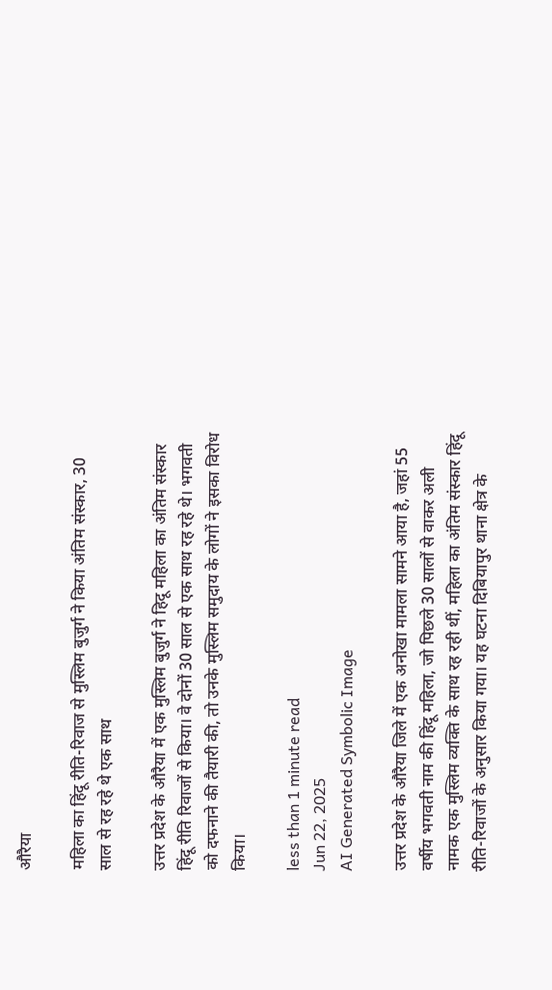औरैया

महिला का हिंदू रीति-रिवाज से मुस्लिम बुजुर्ग ने किया अंतिम संस्कार, 30 साल से रह रहे थे एक साथ

उत्तर प्रदेश के औरैया में एक मुस्लिम बुजुर्ग ने हिदू महिला का अंतिम संस्कार हिंदू रीति रिवाजों से किया। वे दोनों 30 साल से एक साथ रह रहे थे। भगवती को दफनाने की तैयारी की, तो उनके मुस्लिम समुदाय के लोगों ने इसका विरोध किया।

less than 1 minute read
Jun 22, 2025
AI Generated Symbolic Image

उत्तर प्रदेश के औरैया जिले में एक अनोखा मामला सामने आया है, जहां 55 वर्षीय भगवती नाम की हिंदू महिला, जो पिछले 30 सालों से वाकर अली नामक एक मुस्लिम व्यक्ति के साथ रह रही थीं, महिला का अंतिम संस्कार हिंदू रीति-रिवाजों के अनुसार किया गया। यह घटना दिबियापुर थाना क्षेत्र के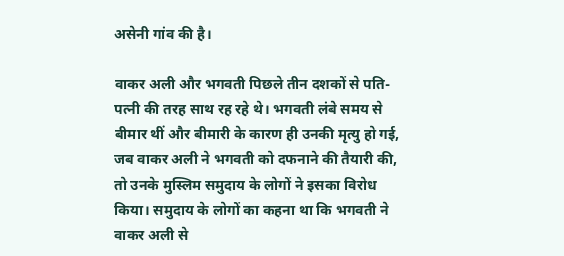असेनी गांव की है।

वाकर अली और भगवती पिछले तीन दशकों से पति-पत्नी की तरह साथ रह रहे थे। भगवती लंबे समय से बीमार थीं और बीमारी के कारण ही उनकी मृत्यु हो गई, जब वाकर अली ने भगवती को दफनाने की तैयारी की, तो उनके मुस्लिम समुदाय के लोगों ने इसका विरोध किया। समुदाय के लोगों का कहना था कि भगवती ने वाकर अली से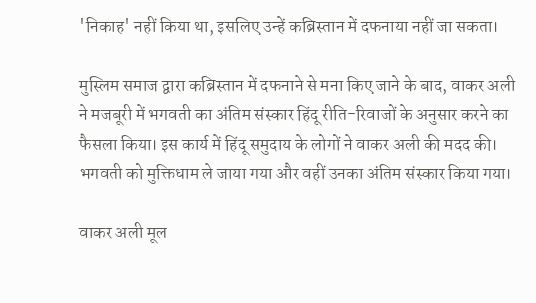'निकाह' नहीं किया था, इसलिए उन्हें कब्रिस्तान में दफनाया नहीं जा सकता।

मुस्लिम समाज द्वारा कब्रिस्तान में दफनाने से मना किए जाने के बाद, वाकर अली ने मजबूरी में भगवती का अंतिम संस्कार हिंदू रीति-रिवाजों के अनुसार करने का फैसला किया। इस कार्य में हिंदू समुदाय के लोगों ने वाकर अली की मदद की। भगवती को मुक्तिधाम ले जाया गया और वहीं उनका अंतिम संस्कार किया गया।

वाकर अली मूल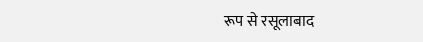रूप से रसूलाबाद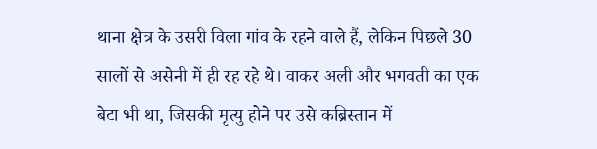थाना क्षेत्र के उसरी विला गांव के रहने वाले हैं, लेकिन पिछले 30 सालों से असेनी में ही रह रहे थे। वाकर अली और भगवती का एक बेटा भी था, जिसकी मृत्यु होने पर उसे कब्रिस्तान में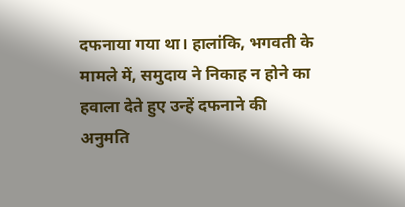दफनाया गया था। हालांकि, भगवती के मामले में, समुदाय ने निकाह न होने का हवाला देते हुए उन्हें दफनाने की अनुमति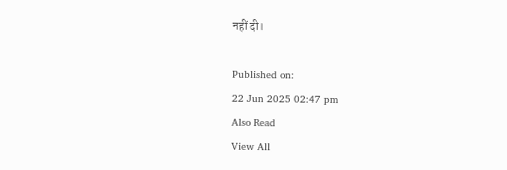नहीं दी।

Published on:
22 Jun 2025 02:47 pm
Also Read
View All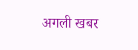अगली खबर